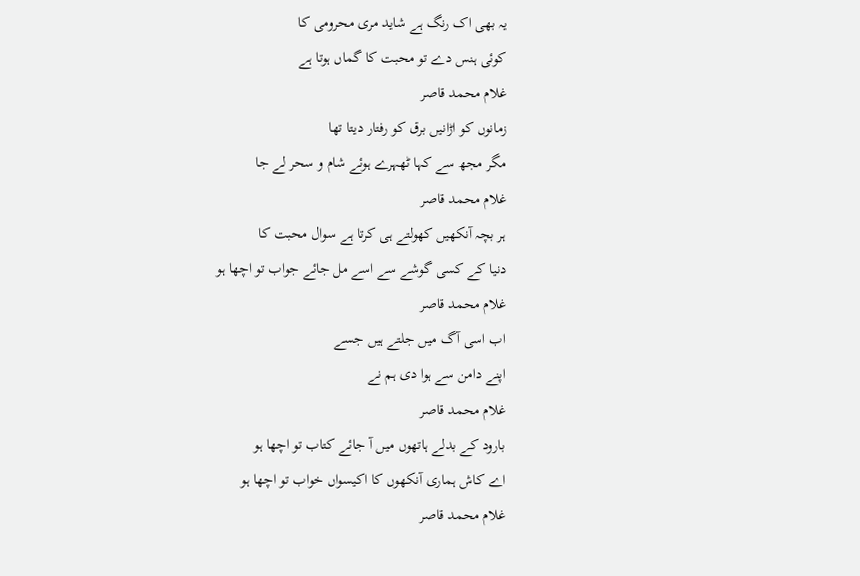یہ بھی اک رنگ ہے شاید مری محرومی کا
کوئی ہنس دے تو محبت کا گماں ہوتا ہے
غلام محمد قاصر
زمانوں کو اڑانیں برق کو رفتار دیتا تھا
مگر مجھ سے کہا ٹھہرے ہوئے شام و سحر لے جا
غلام محمد قاصر
ہر بچہ آنکھیں کھولتے ہی کرتا ہے سوال محبت کا
دنیا کے کسی گوشے سے اسے مل جائے جواب تو اچھا ہو
غلام محمد قاصر
اب اسی آگ میں جلتے ہیں جسے
اپنے دامن سے ہوا دی ہم نے
غلام محمد قاصر
بارود کے بدلے ہاتھوں میں آ جائے کتاب تو اچھا ہو
اے کاش ہماری آنکھوں کا اکیسواں خواب تو اچھا ہو
غلام محمد قاصر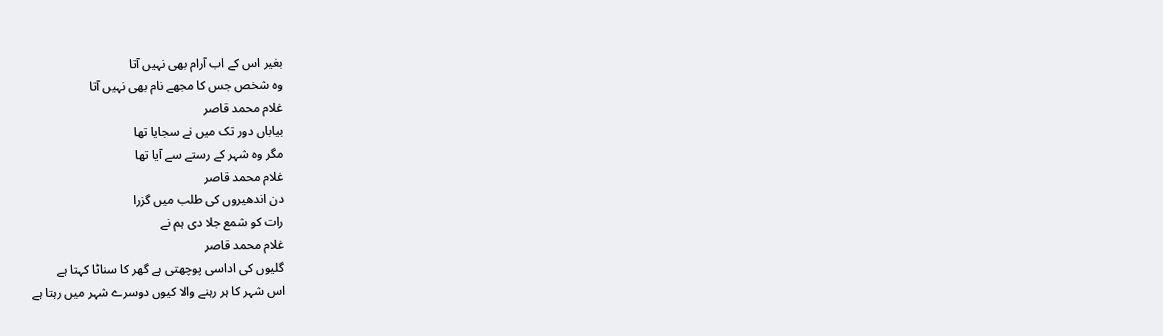بغیر اس کے اب آرام بھی نہیں آتا
وہ شخص جس کا مجھے نام بھی نہیں آتا
غلام محمد قاصر
بیاباں دور تک میں نے سجایا تھا
مگر وہ شہر کے رستے سے آیا تھا
غلام محمد قاصر
دن اندھیروں کی طلب میں گزرا
رات کو شمع جلا دی ہم نے
غلام محمد قاصر
گلیوں کی اداسی پوچھتی ہے گھر کا سناٹا کہتا ہے
اس شہر کا ہر رہنے والا کیوں دوسرے شہر میں رہتا ہے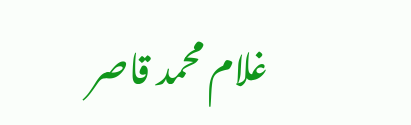غلام محمد قاصر